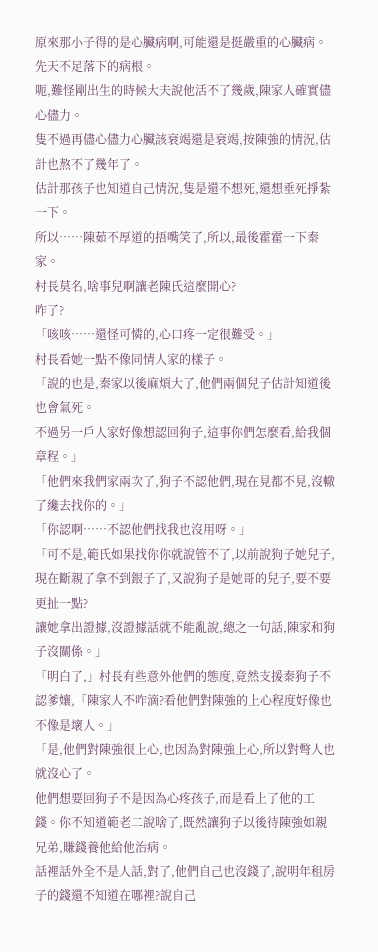原來那小子得的是心臟病啊,可能還是挺嚴重的心臟病。
先天不足落下的病根。
呃,難怪剛出生的時候大夫說他活不了幾歲,陳家人確實儘心儘力。
隻不過再儘心儘力心臟該衰竭還是衰竭,按陳強的情況,估計也熬不了幾年了。
估計那孩子也知道自己情況,隻是還不想死,還想垂死掙紮一下。
所以……陳茹不厚道的捂嘴笑了,所以,最後霍霍一下秦家。
村長莫名,啥事兒啊讓老陳氏這麼開心?
咋了?
「咳咳……還怪可憐的,心口疼一定很難受。」
村長看她一點不像同情人家的樣子。
「說的也是,秦家以後麻煩大了,他們兩個兒子估計知道後也會氣死。
不過另一戶人家好像想認回狗子,這事你們怎麼看,給我個章程。」
「他們來我們家兩次了,狗子不認他們,現在見都不見,沒轍了纔去找你的。」
「你認啊……不認他們找我也沒用呀。」
「可不是,範氏如果找你你就說管不了,以前說狗子她兒子,現在斷親了拿不到銀子了,又說狗子是她哥的兒子,要不要更扯一點?
讓她拿出證據,沒證據話就不能亂說,總之一句話,陳家和狗子沒關係。」
「明白了,」村長有些意外他們的態度,竟然支援秦狗子不認爹孃,「陳家人不咋滴?看他們對陳強的上心程度好像也不像是壞人。」
「是,他們對陳強很上心,也因為對陳強上心,所以對彆人也就沒心了。
他們想要回狗子不是因為心疼孩子,而是看上了他的工錢。你不知道範老二說啥了,既然讓狗子以後待陳強如親兄弟,賺錢養他給他治病。
話裡話外全不是人話,對了,他們自己也沒錢了,說明年租房子的錢還不知道在哪裡?說自己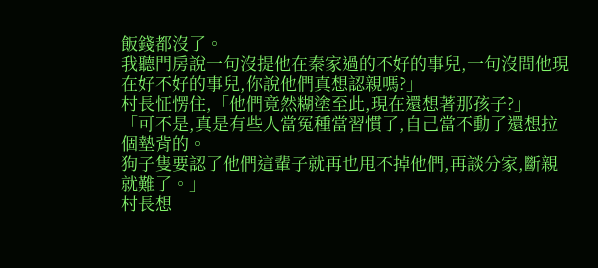飯錢都沒了。
我聽門房說一句沒提他在秦家過的不好的事兒,一句沒問他現在好不好的事兒,你說他們真想認親嗎?」
村長怔愣住,「他們竟然糊塗至此,現在還想著那孩子?」
「可不是,真是有些人當冤種當習慣了,自己當不動了還想拉個墊背的。
狗子隻要認了他們這輩子就再也甩不掉他們,再談分家,斷親就難了。」
村長想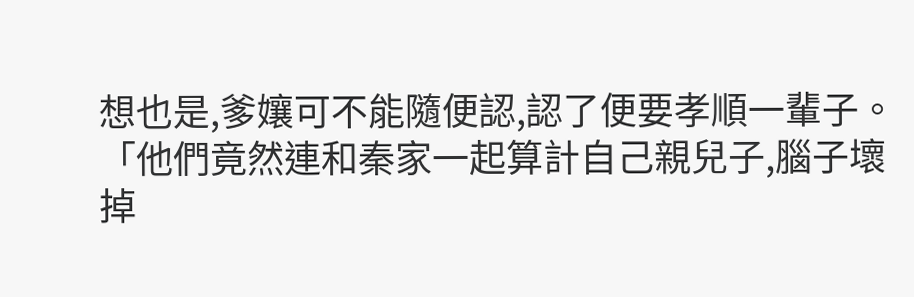想也是,爹孃可不能隨便認,認了便要孝順一輩子。
「他們竟然連和秦家一起算計自己親兒子,腦子壞掉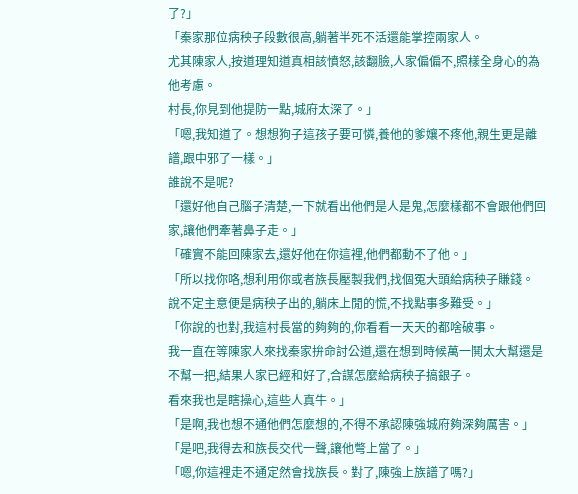了?」
「秦家那位病秧子段數很高,躺著半死不活還能掌控兩家人。
尤其陳家人,按道理知道真相該憤怒,該翻臉,人家偏偏不,照樣全身心的為他考慮。
村長,你見到他提防一點,城府太深了。」
「嗯,我知道了。想想狗子這孩子要可憐,養他的爹孃不疼他,親生更是離譜,跟中邪了一樣。」
誰說不是呢?
「還好他自己腦子清楚,一下就看出他們是人是鬼,怎麼樣都不會跟他們回家,讓他們牽著鼻子走。」
「確實不能回陳家去,還好他在你這裡,他們都動不了他。」
「所以找你咯,想利用你或者族長壓製我們,找個冤大頭給病秧子賺錢。
說不定主意便是病秧子出的,躺床上閒的慌,不找點事多難受。」
「你說的也對,我這村長當的夠夠的,你看看一天天的都啥破事。
我一直在等陳家人來找秦家拚命討公道,還在想到時候萬一鬨太大幫還是不幫一把,結果人家已經和好了,合謀怎麼給病秧子搞銀子。
看來我也是瞎操心,這些人真牛。」
「是啊,我也想不通他們怎麼想的,不得不承認陳強城府夠深夠厲害。」
「是吧,我得去和族長交代一聲,讓他彆上當了。」
「嗯,你這裡走不通定然會找族長。對了,陳強上族譜了嗎?」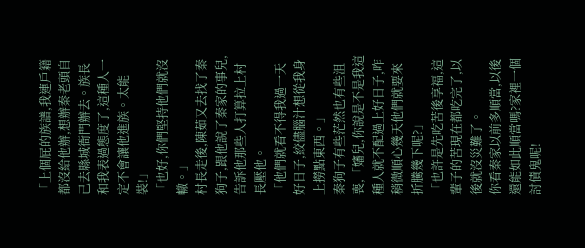「上個屁的族譜,我連戶籍都沒給他辦,想辦秦老頭自己去縣城衙門辦去。族長和我表過態度了,這種人一定不會讓他進族。太能裝!」
「也好,你們堅持他們就沒轍。」
村長走後,陳茹又去找了秦狗子,跟他說了秦家的事兒,告訴他那些人打算拉上村長壓他。
「他們就看不得我過一天好日子,絞儘腦汁想從我身上撈點東西。」
秦狗子有些茫然也有些沮喪,「嬸兒,你說是不是我這種人就不配過上好日子,咋稍微順心幾天他們就要來折騰幾下呢?」
「也許是先吃苦後享福,這輩子的苦現在都吃完了,以後就沒災難了。
你看秦家以前多順當,以後還能如此順當嗎?家裡一個討債鬼呢!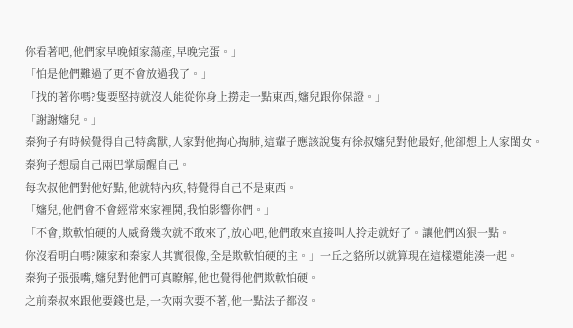你看著吧,他們家早晚傾家蕩產,早晚完蛋。」
「怕是他們難過了更不會放過我了。」
「找的著你嗎?隻要堅持就沒人能從你身上撈走一點東西,嬸兒跟你保證。」
「謝謝嬸兒。」
秦狗子有時候覺得自己特禽獸,人家對他掏心掏肺,這輩子應該說隻有徐叔嬸兒對他最好,他卻想上人家閨女。
秦狗子想扇自己兩巴掌扇醒自己。
每次叔他們對他好點,他就特內疚,特覺得自己不是東西。
「嬸兒,他們會不會經常來家裡鬨,我怕影響你們。」
「不會,欺軟怕硬的人威脅幾次就不敢來了,放心吧,他們敢來直接叫人拎走就好了。讓他們凶狠一點。
你沒看明白嗎?陳家和秦家人其實很像,全是欺軟怕硬的主。」一丘之貉所以就算現在這樣還能湊一起。
秦狗子張張嘴,嬸兒對他們可真瞭解,他也覺得他們欺軟怕硬。
之前秦叔來跟他要錢也是,一次兩次要不著,他一點法子都沒。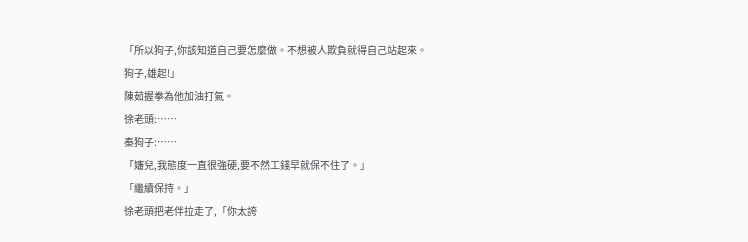「所以狗子,你該知道自己要怎麼做。不想被人欺負就得自己站起來。
狗子,雄起!」
陳茹握拳為他加油打氣。
徐老頭:……
秦狗子:……
「嬸兒,我態度一直很強硬,要不然工錢早就保不住了。」
「繼續保持。」
徐老頭把老伴拉走了,「你太誇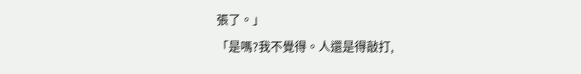張了。」
「是嗎?我不覺得。人還是得敲打,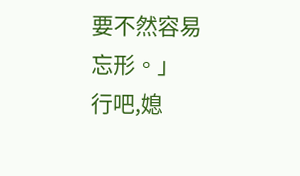要不然容易忘形。」
行吧,媳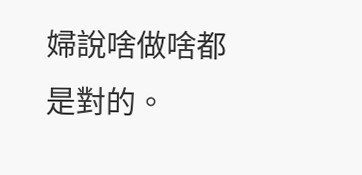婦說啥做啥都是對的。